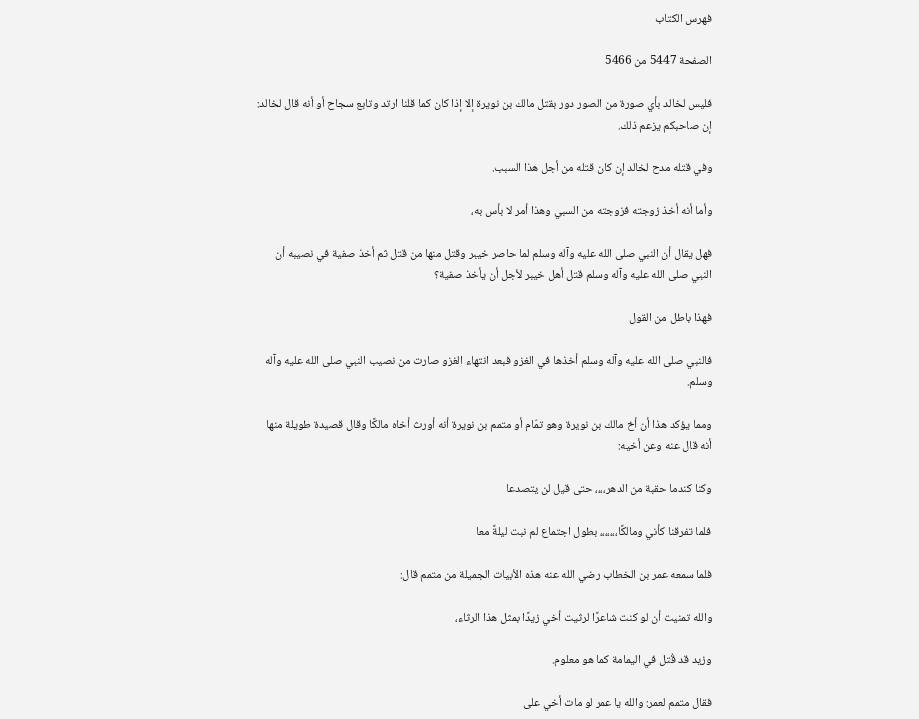فهرس الكتاب

الصفحة 5447 من 5466

فليس لخالد بأي صورة من الصور دور بقتل مالك بن نويرة إلا إذا كان كما قلنا ارتد وتابع سجاح أو أنه قال لخالد: إن صاحبكم يزعم ذلك.

وفي قتله مدح لخالد إن كان قتله من أجل هذا السبب.

وأما أنه أخذ زوجته فزوجته من السبي وهذا أمر لا بأس به،

فهل يقال أن النبي صلى الله عليه وآله وسلم لما حاصر خيبر وقتل منها من قتل ثم أخذ صفية في نصيبه أن النبي صلى الله عليه وآله وسلم قتل أهل خيبر لأجل أن يأخذ صفية؟

فهذا باطل من القول

فالنبي صلى الله عليه وآله وسلم أخذها في الغزو فبعد انتهاء الغزو صارت من نصيب النبي صلى الله عليه وآله وسلم.

ومما يؤكد هذا أن أخ مالك بن نويرة وهو تمّام أو متمم بن نويرة أنه أورث أخاه مالكًا وقال قصيدة طويلة منها أنه قال عنه وعن أخيه:

وكنا كندما حقبة من الدهر،،،، حتى قيل لن يتصدعا

فلما تفرقنا كأني ومالكًا،،،،،،، بطول اجتماع لم نبت ليلةً معا

فلما سمعه عمر بن الخطاب رضي الله عنه هذه الأبيات الجميلة من متمم قال:

والله تمنيت أن لو كنت شاعرًا لرثيت أخي زيدًا بمثل هذا الرثاء،

وزيد قد قُتل في اليمامة كما هو معلوم.

فقال متمم لعمر: والله يا عمر لو مات أخي على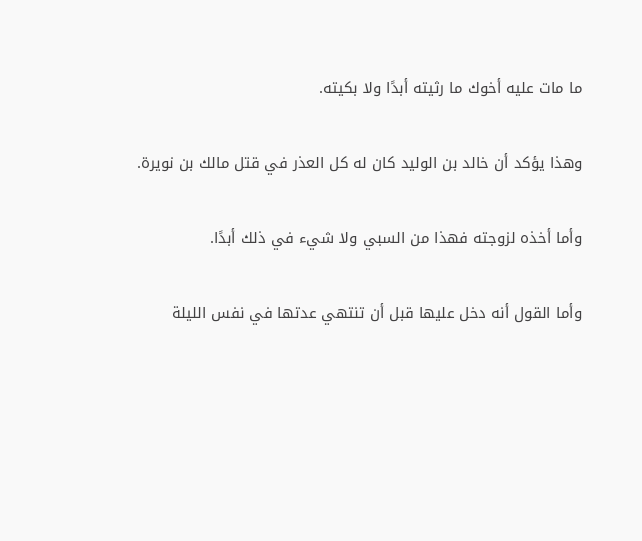ما مات عليه أخوك ما رثيته أبدًا ولا بكيته.

وهذا يؤكد أن خالد بن الوليد كان له كل العذر في قتل مالك بن نويرة.

وأما أخذه لزوجته فهذا من السبي ولا شيء في ذلك أبدًا.

وأما القول أنه دخل عليها قبل أن تنتهي عدتها في نفس الليلة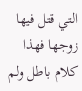التي قتل فيها زوجها فهذا كلام باطل ولم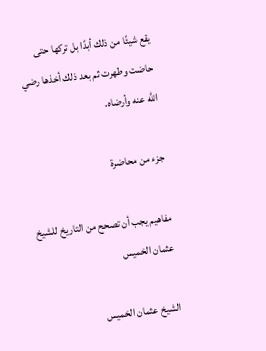يقع شيئًا من ذلك أبدًا بل تركها حتى حاضت وطهرت ثم بعد ذلك أخذها رضي الله عنه وأرضاه.

جزء من محاضرة

مفاهيم يجب أن تصحح من التاريخ للشيخ عثمان الخميس

الشيخ عثمان الخميس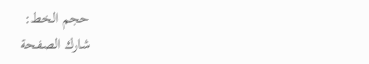حجم الخط:
شارك الصفحة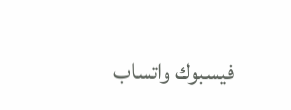فيسبوك واتساب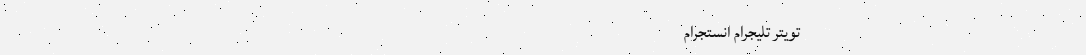تويتر تليجرام انستجرام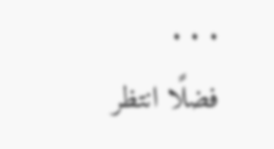. . .
فضلًا انتظر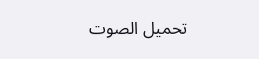تحميل الصوت